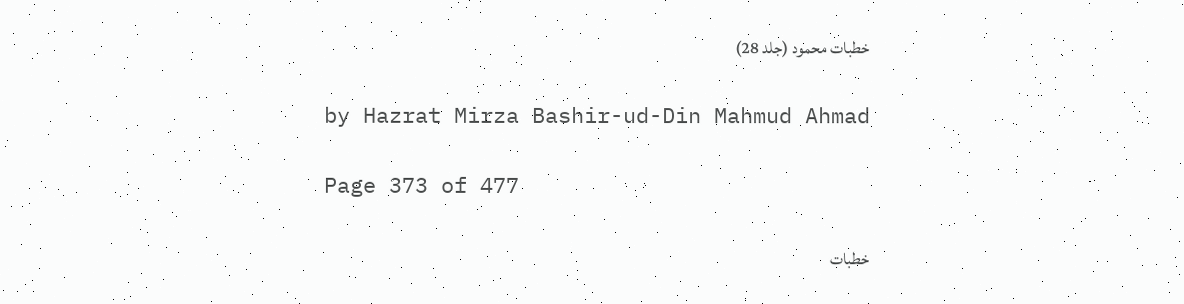خطبات محمود (جلد 28)

by Hazrat Mirza Bashir-ud-Din Mahmud Ahmad

Page 373 of 477

خطبات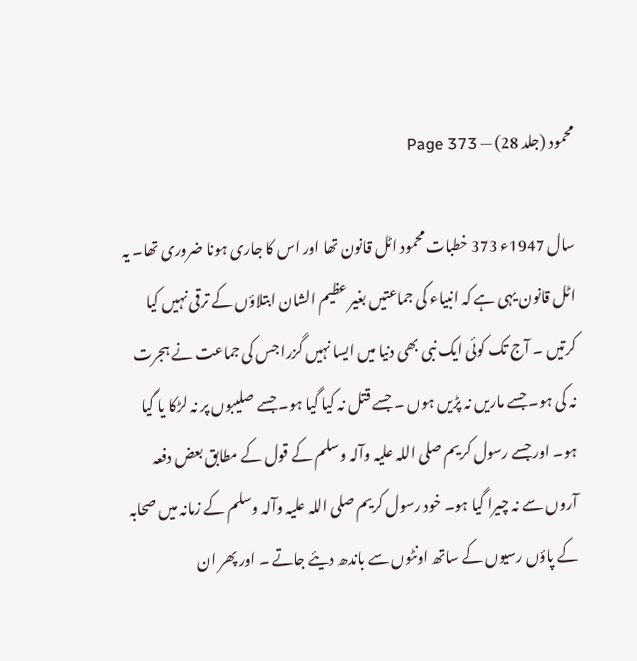محمود (جلد 28) — Page 373

سال 1947ء 373 خطبات محمود اٹل قانون تھا اور اس کا جاری ہونا ضروری تھا۔ یہ اٹل قانون یہی ہے کہ انبیاء کی جماعتیں بغیر عظیم الشان ابتلاؤں کے ترقی نہیں کیا کرتیں ۔ آج تک کوئی ایک نبی بھی دنیا میں ایسا نہیں گزرا جس کی جماعت نے ہجرت نہ کی ہو۔ جسے ماریں نہ پڑیں ہوں ۔ جسے قتل نہ کیا گیا ہو۔ جسے صلیبوں پر نہ لڑکا یا گیا ہو۔ اور جسے رسول کریم صلی اللہ علیہ وآلہ وسلم کے قول کے مطابق بعض دفعہ آروں سے نہ چیرا گیا ہو۔ خود رسول کریم صلی اللہ علیہ وآلہ وسلم کے زمانہ میں صحابہ کے پاؤں رسیوں کے ساتھ اونٹوں سے باندھ دیئے جاتے ۔ اور پھر ان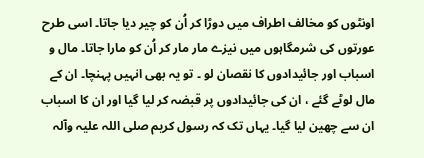اونٹوں کو مخالف اطراف میں دوڑا کر اُن کو چیر دیا جاتا۔ اسی طرح عورتوں کی شرمگاہوں میں نیزے مار مار کر اُن کو مارا جاتا۔ مال و اسباب اور جائیدادوں کا نقصان لو ۔ تو یہ بھی انہیں پہنچا۔ ان کے مال لوٹے گئے ، ان کی جائیدادوں پر قبضہ کر لیا گیا اور ان کا اسباب ان سے چھین لیا گیا۔ یہاں تک کہ رسول کریم صلی اللہ علیہ وآلہ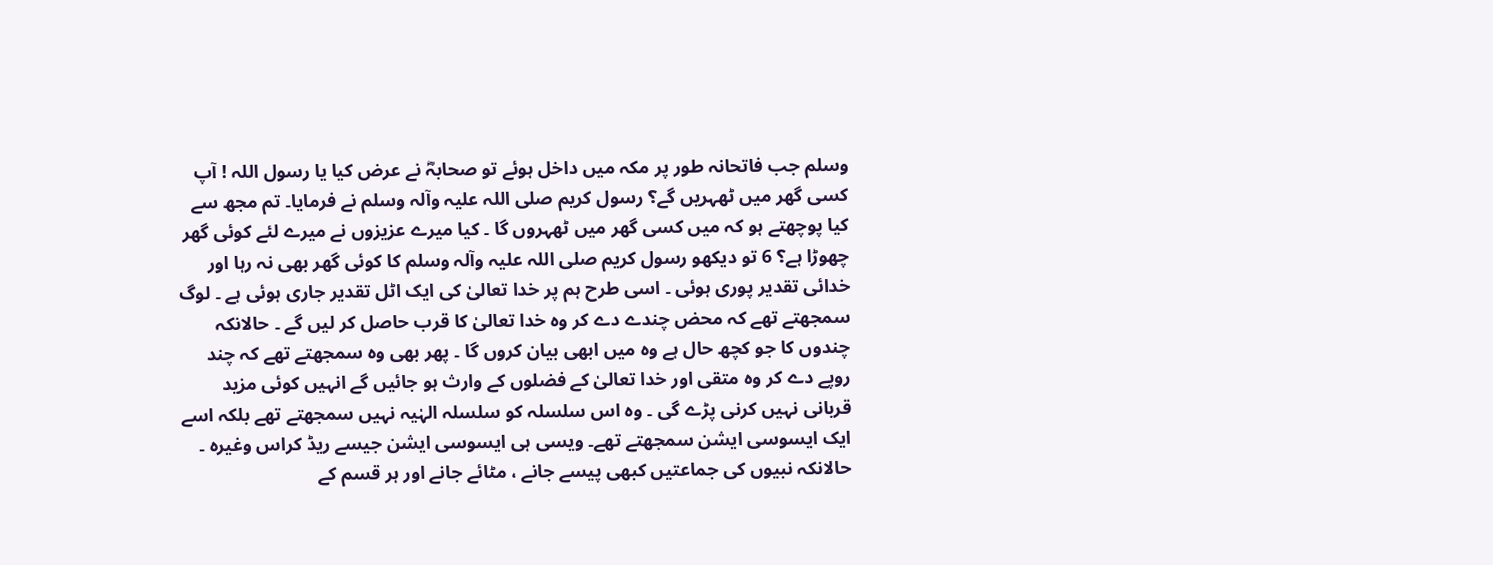وسلم جب فاتحانہ طور پر مکہ میں داخل ہوئے تو صحابہؓ نے عرض کیا یا رسول اللہ ! آپ کسی گھر میں ٹھہریں گے؟ رسول کریم صلی اللہ علیہ وآلہ وسلم نے فرمایا۔ تم مجھ سے کیا پوچھتے ہو کہ میں کسی گھر میں ٹھہروں گا ۔ کیا میرے عزیزوں نے میرے لئے کوئی گھر چھوڑا ہے؟ 6 تو دیکھو رسول کریم صلی اللہ علیہ وآلہ وسلم کا کوئی گھر بھی نہ رہا اور خدائی تقدیر پوری ہوئی ۔ اسی طرح ہم پر خدا تعالیٰ کی ایک اٹل تقدیر جاری ہوئی ہے ۔ لوگ سمجھتے تھے کہ محض چندے دے کر وہ خدا تعالیٰ کا قرب حاصل کر لیں گے ۔ حالانکہ چندوں کا جو کچھ حال ہے وہ میں ابھی بیان کروں گا ۔ پھر بھی وہ سمجھتے تھے کہ چند روپے دے کر وہ متقی اور خدا تعالیٰ کے فضلوں کے وارث ہو جائیں گے انہیں کوئی مزید قربانی نہیں کرنی پڑے گی ۔ وہ اس سلسلہ کو سلسلہ الہٰیہ نہیں سمجھتے تھے بلکہ اسے ایک ایسوسی ایشن سمجھتے تھے۔ ویسی ہی ایسوسی ایشن جیسے ریڈ کراس وغیرہ ۔ حالانکہ نبیوں کی جماعتیں کبھی پیسے جانے ، مٹائے جانے اور ہر قسم کے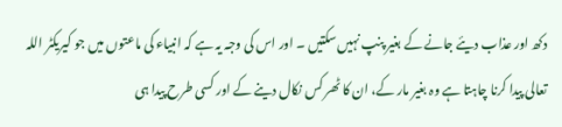دکھ اور عذاب دیئے جانے کے بغیر پنپ نہیں سکتیں ۔ اور اس کی وجہ یہ ہے کہ انبیاء کی ماعتوں میں جو کیریکٹر اللہ تعالی پیدا کرنا چاہتا ہے وہ بغیر مار کے، ان کا ٹھر کس نکال دینے کے اور کسی طرح پیدا ہی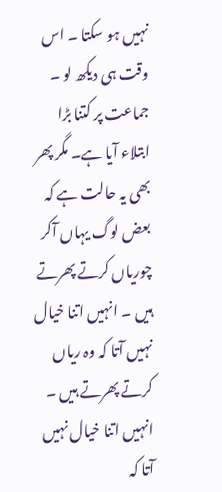نہیں ہو سکتا ۔ اس وقت ہی دیکھ لو ۔ جماعت پر کتنا بڑا ابتلاء آیا ہے۔ مگر پھر بھی یہ حالت ہے کہ بعض لوگ یہاں آکر چوریاں کرتے پھرتے ہیں ۔ انہیں اتنا خیال نہیں آتا کہ وہ ریاں کرتے پھرتے ہیں ۔ انہیں اتنا خیال نہیں آتا کہ